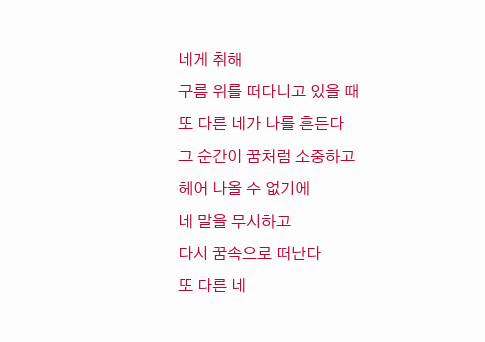네게 취해
구름 위를 떠다니고 있을 때
또 다른 네가 나를 흔든다
그 순간이 꿈처럼 소중하고
헤어 나올 수 없기에
네 말을 무시하고
다시 꿈속으로 떠난다
또 다른 네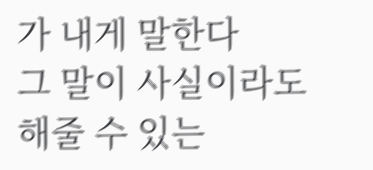가 내게 말한다
그 말이 사실이라도
해줄 수 있는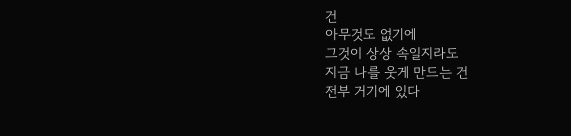건
아무것도 없기에
그것이 상상 속일지라도
지금 나를 웃게 만드는 건
전부 거기에 있다